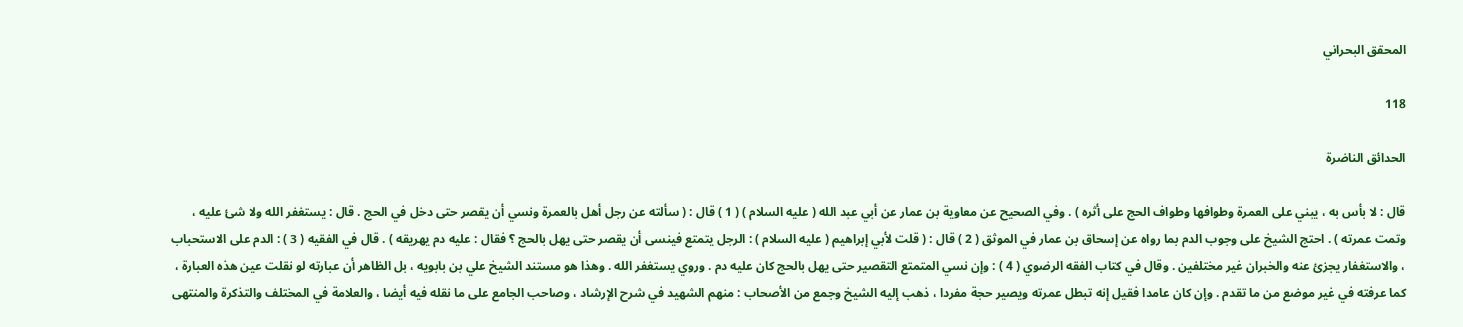المحقق البحراني

118

الحدائق الناضرة

قال : لا بأس به ، يبني على العمرة وطوافها وطواف الحج على أثره ) . وفي الصحيح عن معاوية بن عمار عن أبي عبد الله ( عليه السلام ) ( 1 ) قال : ( سألته عن رجل أهل بالعمرة ونسي أن يقصر حتى دخل في الحج . قال : يستغفر الله ولا شئ عليه ، وتمت عمرته ) . احتج الشيخ على وجوب الدم بما رواه عن إسحاق بن عمار في الموثق ( 2 ) قال : ( قلت لأبي إبراهيم ( عليه السلام ) : الرجل يتمتع فينسى أن يقصر حتى يهل بالحج ؟ فقال : عليه دم يهريقه ) . قال في الفقيه ( 3 ) : الدم على الاستحباب ، والاستغفار يجزئ عنه والخبران غير مختلفين . وقال في كتاب الفقه الرضوي ( 4 ) : وإن نسي المتمتع التقصير حتى يهل بالحج كان عليه دم . وروي يستغفر الله . وهذا هو مستند الشيخ علي بن بابويه ، بل الظاهر أن عبارته لو نقلت عين هذه العبارة ، كما عرفته في غير موضع من ما تقدم . وإن كان عامدا فقيل إنه تبطل عمرته ويصير حجة مفردا ، ذهب إليه الشيخ وجمع من الأصحاب : منهم الشهيد في شرح الإرشاد ، وصاحب الجامع على ما نقله فيه أيضا ، والعلامة في المختلف والتذكرة والمنتهى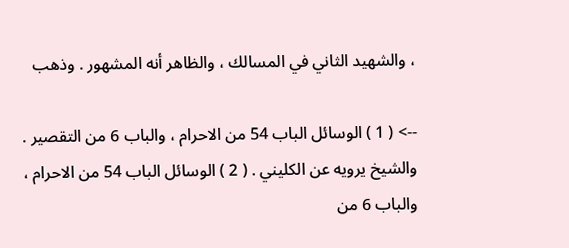، والشهيد الثاني في المسالك ، والظاهر أنه المشهور . وذهب

--> ( 1 ) الوسائل الباب 54 من الاحرام ، والباب 6 من التقصير . والشيخ يرويه عن الكليني . ( 2 ) الوسائل الباب 54 من الاحرام ، والباب 6 من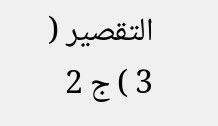التقصير ( 3 ) ج 2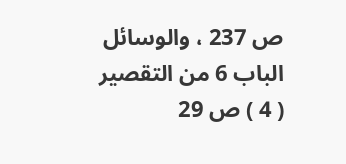ص 237 ، والوسائل الباب 6 من التقصير ( 4 ) ص 29